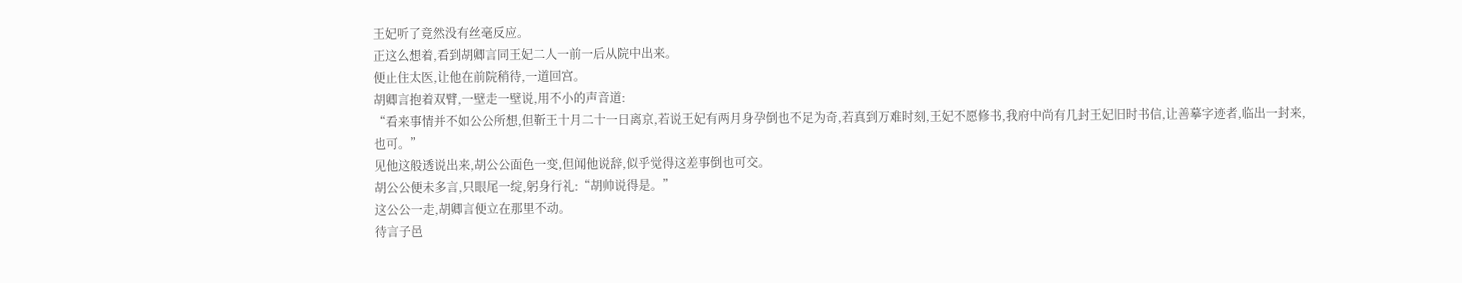王妃听了竟然没有丝毫反应。
正这么想着,看到胡卿言同王妃二人一前一后从院中出来。
便止住太医,让他在前院稍待,一道回宫。
胡卿言抱着双臂,一壁走一壁说,用不小的声音道:
“看来事情并不如公公所想,但靳王十月二十一日离京,若说王妃有两月身孕倒也不足为奇,若真到万难时刻,王妃不愿修书,我府中尚有几封王妃旧时书信,让善摹字迹者,临出一封来,也可。”
见他这般透说出来,胡公公面色一变,但闻他说辞,似乎觉得这差事倒也可交。
胡公公便未多言,只眼尾一绽,躬身行礼:“胡帅说得是。”
这公公一走,胡卿言便立在那里不动。
待言子邑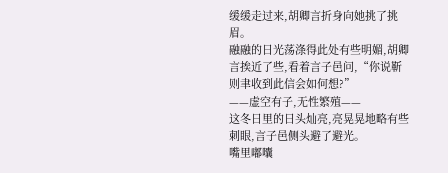缓缓走过来,胡卿言折身向她挑了挑眉。
融融的日光荡涤得此处有些明媚,胡卿言挨近了些,看着言子邑问,“你说靳则聿收到此信会如何想?”
——虚空有子,无性繁殖——
这冬日里的日头灿亮,亮晃晃地略有些刺眼,言子邑侧头避了避光。
嘴里嘟囔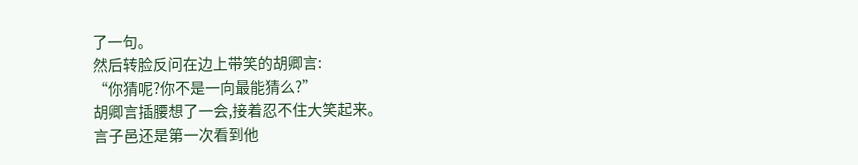了一句。
然后转脸反问在边上带笑的胡卿言:
“你猜呢?你不是一向最能猜么?”
胡卿言插腰想了一会,接着忍不住大笑起来。
言子邑还是第一次看到他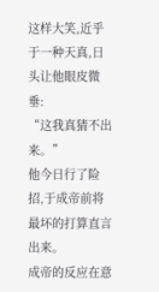这样大笑,近乎于一种天真,日头让他眼皮微垂:
“这我真猜不出来。”
他今日行了险招,于成帝前将最坏的打算直言出来。
成帝的反应在意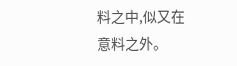料之中,似又在意料之外。